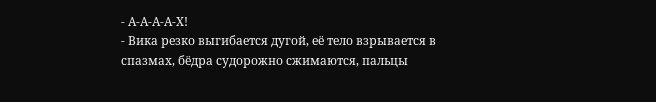- А-А-А-А-Х!
- Вика резко выгибается дугой, её тело взрывается в спазмах, бёдра судорожно сжимаются, пальцы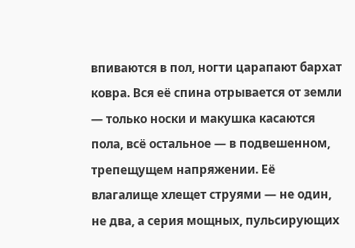впиваются в пол, ногти царапают бархат ковра. Вся её спина отрывается от земли — только носки и макушка касаются пола, всё остальное — в подвешенном, трепещущем напряжении. Её влагалище хлещет струями — не один, не два, а серия мощных, пульсирующих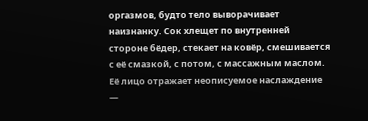оргазмов, будто тело выворачивает наизнанку. Сок хлещет по внутренней стороне бёдер, стекает на ковёр, смешивается с её смазкой, с потом, с массажным маслом. Её лицо отражает неописуемое наслаждение —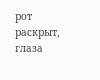рот раскрыт, глаза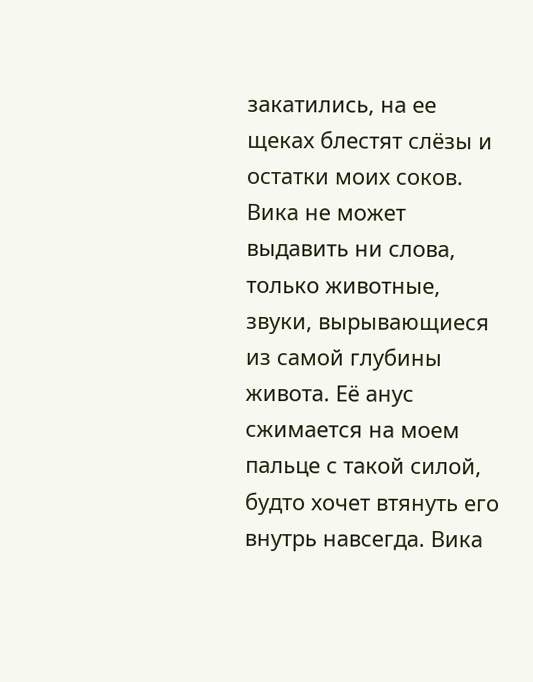закатились, на ее щеках блестят слёзы и остатки моих соков. Вика не может выдавить ни слова, только животные, звуки, вырывающиеся из самой глубины живота. Её анус сжимается на моем пальце с такой силой, будто хочет втянуть его внутрь навсегда. Вика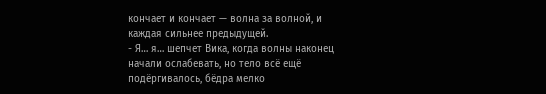кончает и кончает — волна за волной, и каждая сильнее предыдущей.
- Я… я… шепчет Вика, когда волны наконец начали ослабевать, но тело всё ещё подёргивалось, бёдра мелко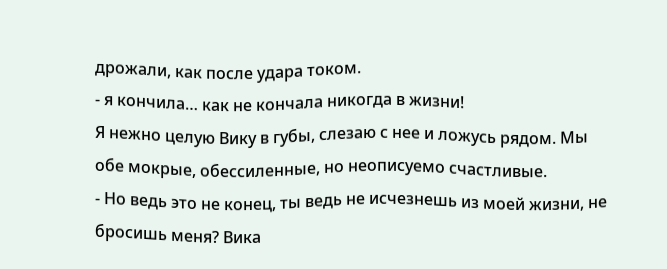дрожали, как после удара током.
- я кончила… как не кончала никогда в жизни!
Я нежно целую Вику в губы, слезаю с нее и ложусь рядом. Мы обе мокрые, обессиленные, но неописуемо счастливые.
- Но ведь это не конец, ты ведь не исчезнешь из моей жизни, не бросишь меня? Вика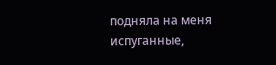подняла на меня испуганные,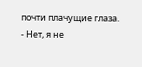почти плачущие глаза.
- Нет, я не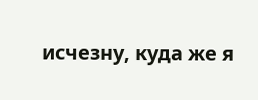исчезну, куда же я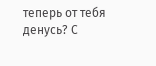теперь от тебя денусь? С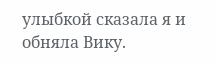улыбкой сказала я и обняла Вику.